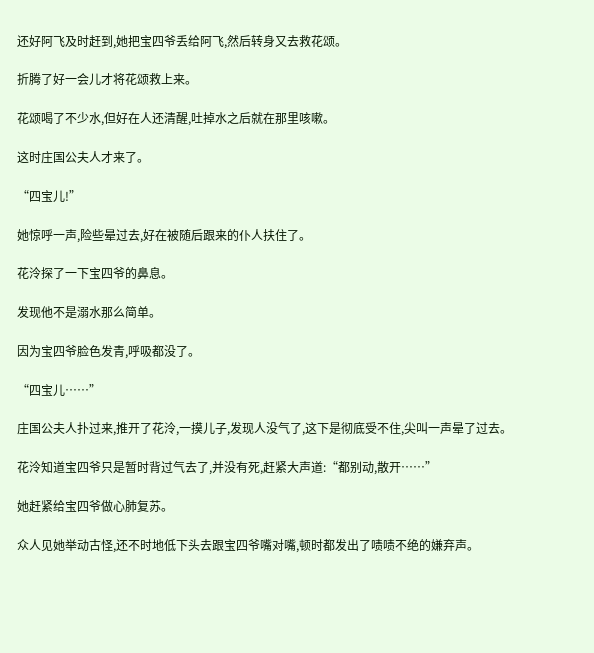还好阿飞及时赶到,她把宝四爷丢给阿飞,然后转身又去救花颂。

折腾了好一会儿才将花颂救上来。

花颂喝了不少水,但好在人还清醒,吐掉水之后就在那里咳嗽。

这时庄国公夫人才来了。

“四宝儿!”

她惊呼一声,险些晕过去,好在被随后跟来的仆人扶住了。

花泠探了一下宝四爷的鼻息。

发现他不是溺水那么简单。

因为宝四爷脸色发青,呼吸都没了。

“四宝儿……”

庄国公夫人扑过来,推开了花泠,一摸儿子,发现人没气了,这下是彻底受不住,尖叫一声晕了过去。

花泠知道宝四爷只是暂时背过气去了,并没有死,赶紧大声道:“都别动,散开……”

她赶紧给宝四爷做心肺复苏。

众人见她举动古怪,还不时地低下头去跟宝四爷嘴对嘴,顿时都发出了啧啧不绝的嫌弃声。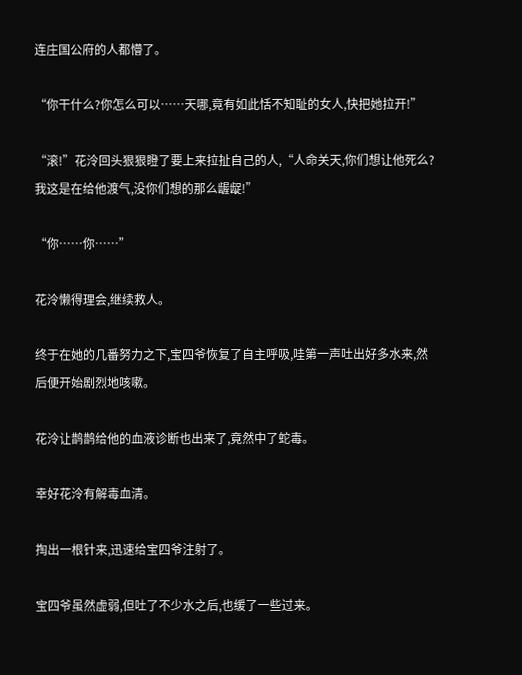连庄国公府的人都懵了。

“你干什么?你怎么可以……天哪,竟有如此恬不知耻的女人,快把她拉开!”

“滚!”花泠回头狠狠瞪了要上来拉扯自己的人,“人命关天,你们想让他死么?我这是在给他渡气,没你们想的那么龌龊!”

“你……你……”

花泠懒得理会,继续救人。

终于在她的几番努力之下,宝四爷恢复了自主呼吸,哇第一声吐出好多水来,然后便开始剧烈地咳嗽。

花泠让鹊鹊给他的血液诊断也出来了,竟然中了蛇毒。

幸好花泠有解毒血清。

掏出一根针来,迅速给宝四爷注射了。

宝四爷虽然虚弱,但吐了不少水之后,也缓了一些过来。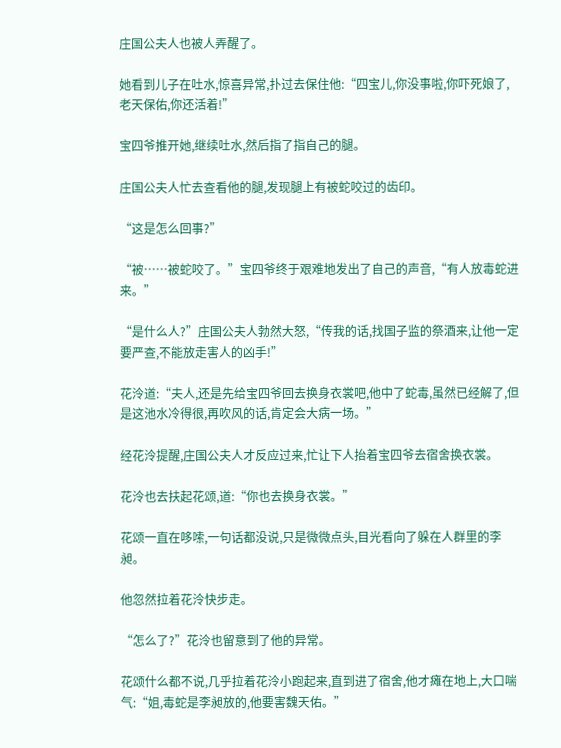庄国公夫人也被人弄醒了。

她看到儿子在吐水,惊喜异常,扑过去保住他:“四宝儿,你没事啦,你吓死娘了,老天保佑,你还活着!”

宝四爷推开她,继续吐水,然后指了指自己的腿。

庄国公夫人忙去查看他的腿,发现腿上有被蛇咬过的齿印。

“这是怎么回事?”

“被……被蛇咬了。”宝四爷终于艰难地发出了自己的声音,“有人放毒蛇进来。”

“是什么人?”庄国公夫人勃然大怒,“传我的话,找国子监的祭酒来,让他一定要严查,不能放走害人的凶手!”

花泠道:“夫人,还是先给宝四爷回去换身衣裳吧,他中了蛇毒,虽然已经解了,但是这池水冷得很,再吹风的话,肯定会大病一场。”

经花泠提醒,庄国公夫人才反应过来,忙让下人抬着宝四爷去宿舍换衣裳。

花泠也去扶起花颂,道:“你也去换身衣裳。”

花颂一直在哆嗦,一句话都没说,只是微微点头,目光看向了躲在人群里的李昶。

他忽然拉着花泠快步走。

“怎么了?”花泠也留意到了他的异常。

花颂什么都不说,几乎拉着花泠小跑起来,直到进了宿舍,他才瘫在地上,大口喘气:“姐,毒蛇是李昶放的,他要害魏天佑。”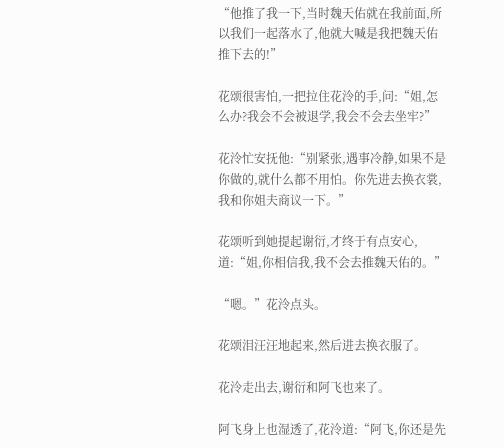“他推了我一下,当时魏天佑就在我前面,所以我们一起落水了,他就大喊是我把魏天佑推下去的!”

花颂很害怕,一把拉住花泠的手,问:“姐,怎么办?我会不会被退学,我会不会去坐牢?”

花泠忙安抚他:“别紧张,遇事冷静,如果不是你做的,就什么都不用怕。你先进去换衣裳,我和你姐夫商议一下。”

花颂听到她提起谢衍,才终于有点安心,道:“姐,你相信我,我不会去推魏天佑的。”

“嗯。”花泠点头。

花颂泪汪汪地起来,然后进去换衣服了。

花泠走出去,谢衍和阿飞也来了。

阿飞身上也湿透了,花泠道:“阿飞,你还是先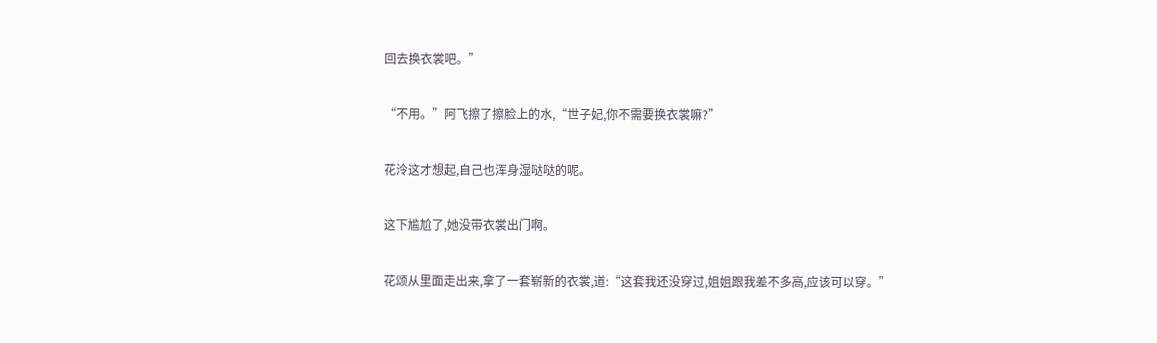回去换衣裳吧。”

“不用。”阿飞擦了擦脸上的水,“世子妃,你不需要换衣裳嘛?”

花泠这才想起,自己也浑身湿哒哒的呢。

这下尴尬了,她没带衣裳出门啊。

花颂从里面走出来,拿了一套崭新的衣裳,道:“这套我还没穿过,姐姐跟我差不多高,应该可以穿。”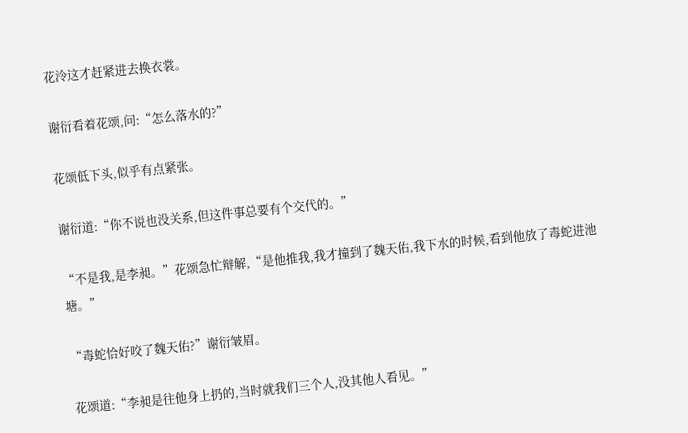花泠这才赶紧进去换衣裳。

谢衍看着花颂,问:“怎么落水的?”

花颂低下头,似乎有点紧张。

谢衍道:“你不说也没关系,但这件事总要有个交代的。”

“不是我,是李昶。”花颂急忙辩解,“是他推我,我才撞到了魏天佑,我下水的时候,看到他放了毒蛇进池塘。”

“毒蛇恰好咬了魏天佑?”谢衍皱眉。

花颂道:“李昶是往他身上扔的,当时就我们三个人,没其他人看见。”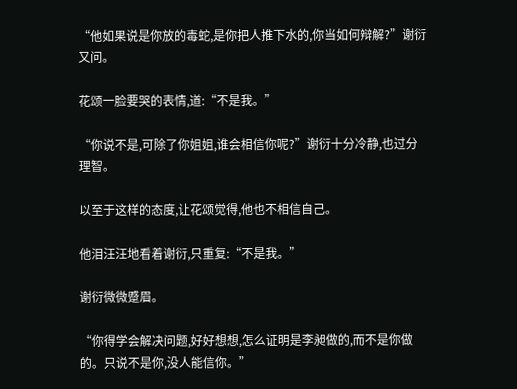“他如果说是你放的毒蛇,是你把人推下水的,你当如何辩解?”谢衍又问。

花颂一脸要哭的表情,道:“不是我。”

“你说不是,可除了你姐姐,谁会相信你呢?”谢衍十分冷静,也过分理智。

以至于这样的态度,让花颂觉得,他也不相信自己。

他泪汪汪地看着谢衍,只重复:“不是我。”

谢衍微微蹙眉。

“你得学会解决问题,好好想想,怎么证明是李昶做的,而不是你做的。只说不是你,没人能信你。”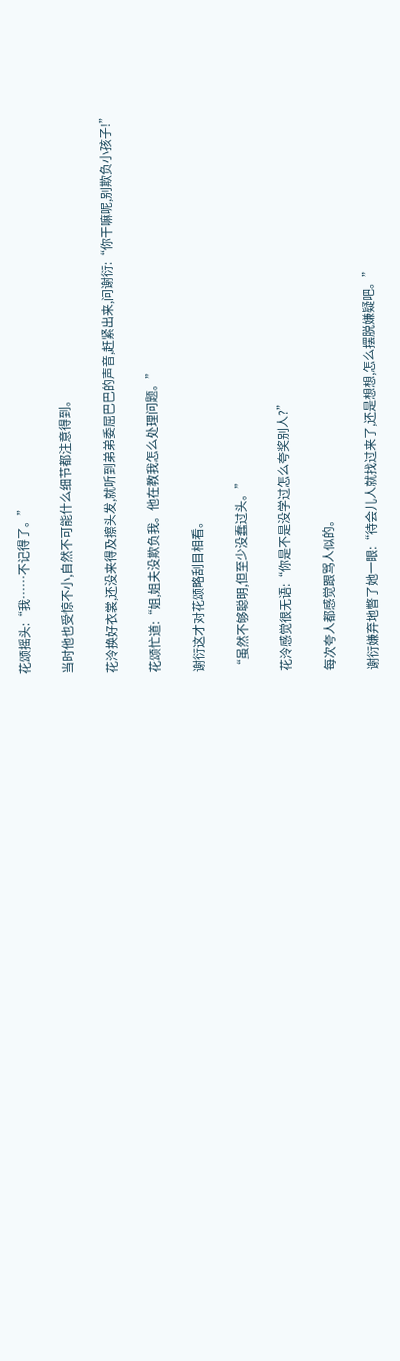花颂摇头:“我……不记得了。”

当时他也受惊不小,自然不可能什么细节都注意得到。

花泠换好衣裳,还没来得及擦头发,就听到弟弟委屈巴巴的声音,赶紧出来,问谢衍:“你干嘛呢,别欺负小孩子!”

花颂忙道:“姐,姐夫没欺负我。他在教我怎么处理问题。”

谢衍这才对花颂略刮目相看。

“虽然不够聪明,但至少没蠢过头。”

花泠感觉很无语:“你是不是没学过怎么夸奖别人?”

每次夸人都感觉跟骂人似的。

谢衍嫌弃地瞥了她一眼:“待会儿人就找过来了,还是想想,怎么摆脱嫌疑吧。”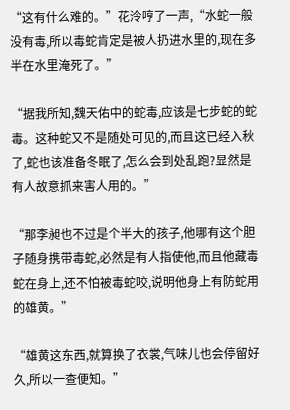“这有什么难的。”花泠哼了一声,“水蛇一般没有毒,所以毒蛇肯定是被人扔进水里的,现在多半在水里淹死了。”

“据我所知,魏天佑中的蛇毒,应该是七步蛇的蛇毒。这种蛇又不是随处可见的,而且这已经入秋了,蛇也该准备冬眠了,怎么会到处乱跑?显然是有人故意抓来害人用的。”

“那李昶也不过是个半大的孩子,他哪有这个胆子随身携带毒蛇,必然是有人指使他,而且他藏毒蛇在身上,还不怕被毒蛇咬,说明他身上有防蛇用的雄黄。”

“雄黄这东西,就算换了衣裳,气味儿也会停留好久,所以一查便知。”